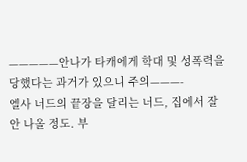—————안나가 타캐에게 학대 및 성폭력을 당했다는 과거가 있으니 주의———-
엘사 너드의 끝장을 달리는 너드, 집에서 잘 안 나올 정도. 부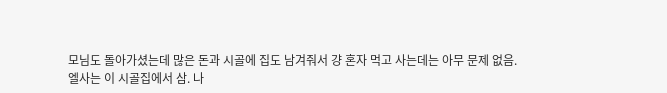모님도 돌아가셨는데 많은 돈과 시골에 집도 남겨줘서 걍 혼자 먹고 사는데는 아무 문제 없음.
엘사는 이 시골집에서 삼. 나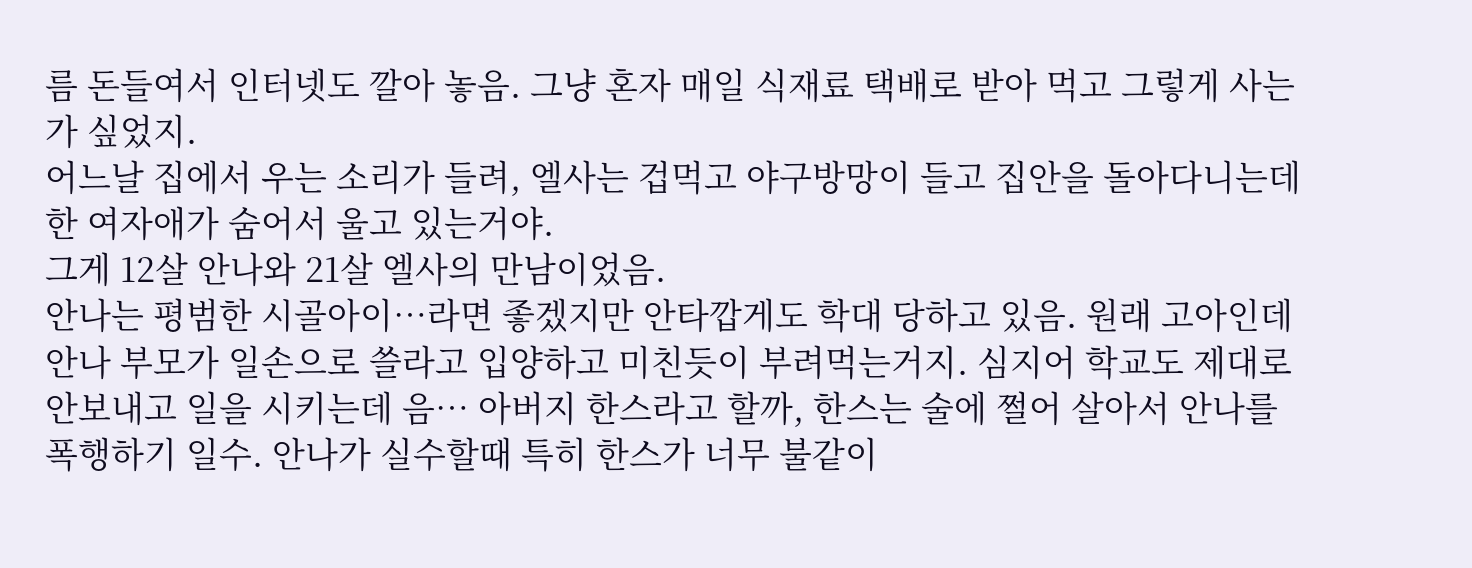름 돈들여서 인터넷도 깔아 놓음. 그냥 혼자 매일 식재료 택배로 받아 먹고 그렇게 사는가 싶었지.
어느날 집에서 우는 소리가 들려, 엘사는 겁먹고 야구방망이 들고 집안을 돌아다니는데 한 여자애가 숨어서 울고 있는거야.
그게 12살 안나와 21살 엘사의 만남이었음.
안나는 평범한 시골아이…라면 좋겠지만 안타깝게도 학대 당하고 있음. 원래 고아인데 안나 부모가 일손으로 쓸라고 입양하고 미친듯이 부려먹는거지. 심지어 학교도 제대로 안보내고 일을 시키는데 음… 아버지 한스라고 할까, 한스는 술에 쩔어 살아서 안나를 폭행하기 일수. 안나가 실수할때 특히 한스가 너무 불같이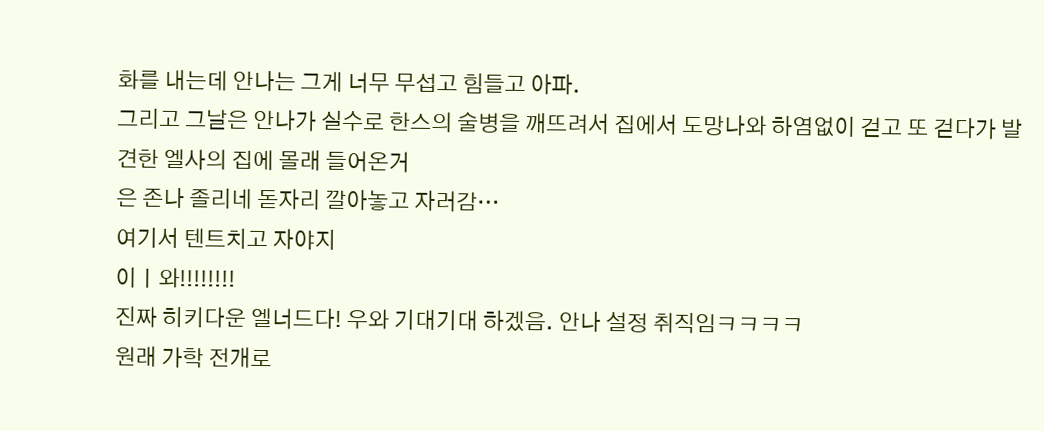화를 내는데 안나는 그게 너무 무섭고 힘들고 아파.
그리고 그날은 안나가 실수로 한스의 술병을 깨뜨려서 집에서 도망나와 하염없이 걷고 또 걷다가 발견한 엘사의 집에 몰래 들어온거
은 존나 졸리네 돋자리 깔아놓고 자러감…
여기서 텐트치고 자야지
이ㅣ와!!!!!!!!
진짜 히키다운 엘너드다! 우와 기대기대 하겠음. 안나 설정 취직임ㅋㅋㅋㅋ
원래 가학 전개로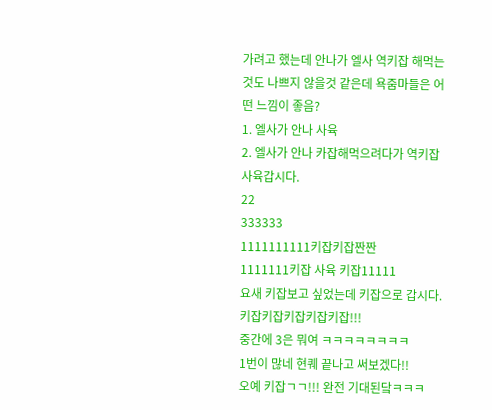가려고 했는데 안나가 엘사 역키잡 해먹는것도 나쁘지 않을것 같은데 욕줌마들은 어떤 느낌이 좋음?
1. 엘사가 안나 사육
2. 엘사가 안나 카잡해먹으려다가 역키잡
사육갑시다.
22
333333
1111111111키잡키잡짠짠
1111111키잡 사육 키잡11111
요새 키잡보고 싶었는데 키잡으로 갑시다. 키잡키잡키잡키잡키잡!!!
중간에 3은 뭐여 ㅋㅋㅋㅋㅋㅋㅋㅋ
1번이 많네 현퀘 끝나고 써보겠다!!
오예 키잡ㄱㄱ!!! 완전 기대된닼ㅋㅋㅋ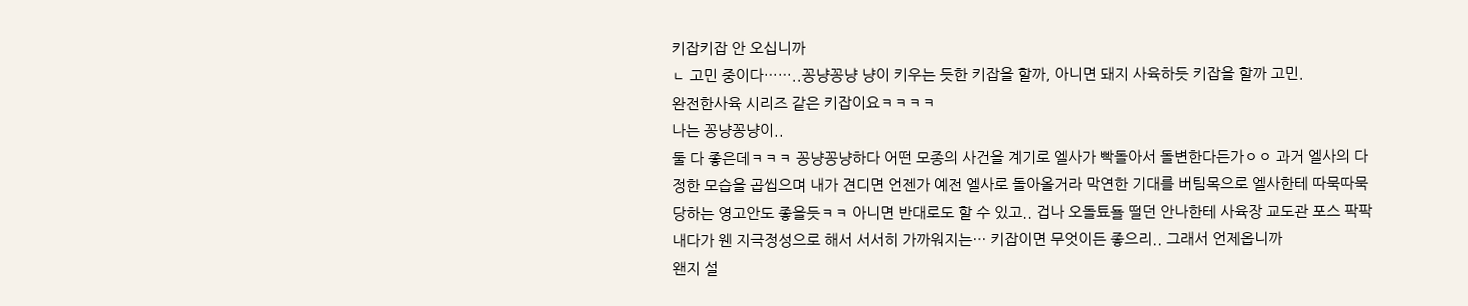키잡키잡 안 오십니까
ㄴ 고민 중이다……..꽁냥꽁냥 냥이 키우는 듯한 키잡을 할까, 아니면 돼지 사육하듯 키잡을 할까 고민.
완전한사육 시리즈 같은 키잡이요ㅋㅋㅋㅋ
나는 꽁냥꽁냥이..
둘 다 좋은데ㅋㅋㅋ 꽁냥꽁냥하다 어떤 모종의 사건을 계기로 엘사가 빡돌아서 돌변한다든가ㅇㅇ 과거 엘사의 다정한 모습을 곱씹으며 내가 견디면 언젠가 예전 엘사로 돌아올거라 막연한 기대를 버팀목으로 엘사한테 따묵따묵 당하는 영고안도 좋을듯ㅋㅋ 아니면 반대로도 할 수 있고.. 겁나 오돌툐됼 떨던 안나한테 사육장 교도관 포스 팍팍 내다가 웬 지극정성으로 해서 서서히 가까워지는… 키잡이면 무엇이든 좋으리.. 그래서 언제옵니까
왠지 설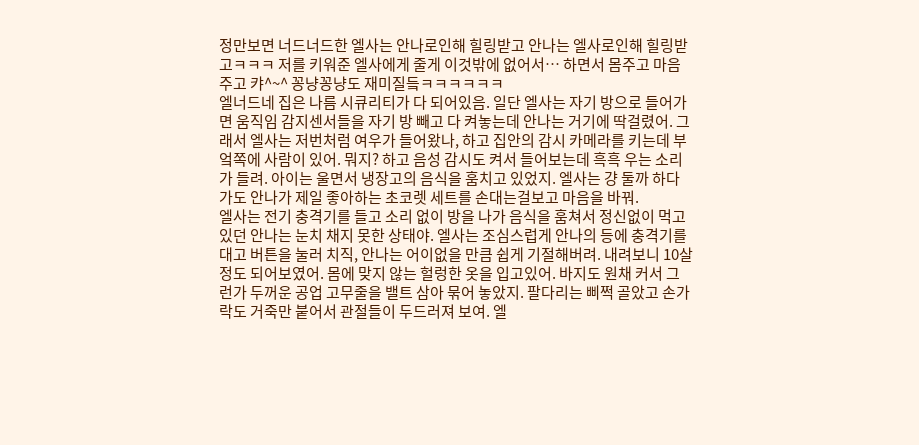정만보면 너드너드한 엘사는 안나로인해 힐링받고 안나는 엘사로인해 힐링받고ㅋㅋㅋ 저를 키워준 엘사에게 줄게 이것밖에 없어서… 하면서 몸주고 마음주고 캬^~^ 꽁냥꽁냥도 재미질듴ㅋㅋㅋㅋㅋㅋ
엘너드네 집은 나름 시큐리티가 다 되어있음. 일단 엘사는 자기 방으로 들어가면 움직임 감지센서들을 자기 방 빼고 다 켜놓는데 안나는 거기에 딱걸렸어. 그래서 엘사는 저번처럼 여우가 들어왔나, 하고 집안의 감시 카메라를 키는데 부엌쪽에 사람이 있어. 뭐지? 하고 음성 감시도 켜서 들어보는데 흑흑 우는 소리가 들려. 아이는 울면서 냉장고의 음식을 훔치고 있었지. 엘사는 걍 둘까 하다가도 안나가 제일 좋아하는 초코렛 세트를 손대는걸보고 마음을 바꿔.
엘사는 전기 충격기를 들고 소리 없이 방을 나가 음식을 훔쳐서 정신없이 먹고 있던 안나는 눈치 채지 못한 상태야. 엘사는 조심스럽게 안나의 등에 충격기를 대고 버튼을 눌러 치직, 안나는 어이없을 만큼 쉽게 기절해버려. 내려보니 10살 정도 되어보였어. 몸에 맞지 않는 헐렁한 옷을 입고있어. 바지도 원채 커서 그런가 두꺼운 공업 고무줄을 밸트 삼아 묶어 놓았지. 팔다리는 삐쩍 골았고 손가락도 거죽만 붙어서 관절들이 두드러져 보여. 엘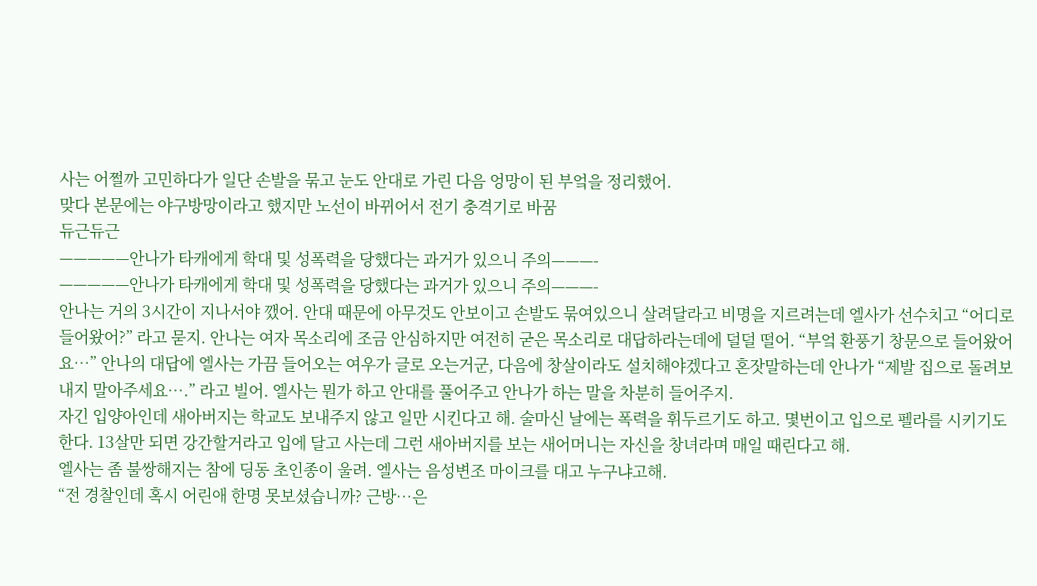사는 어쩔까 고민하다가 일단 손발을 묶고 눈도 안대로 가린 다음 엉망이 된 부엌을 정리했어.
맞다 본문에는 야구방망이라고 했지만 노선이 바뀌어서 전기 충격기로 바꿈
듀근듀근
—————안나가 타캐에게 학대 및 성폭력을 당했다는 과거가 있으니 주의———-
—————안나가 타캐에게 학대 및 성폭력을 당했다는 과거가 있으니 주의———-
안나는 거의 3시간이 지나서야 깼어. 안대 때문에 아무것도 안보이고 손발도 묶여있으니 살려달라고 비명을 지르려는데 엘사가 선수치고 “어디로 들어왔어?” 라고 묻지. 안나는 여자 목소리에 조금 안심하지만 여전히 굳은 목소리로 대답하라는데에 덜덜 떨어. “부엌 환풍기 창문으로 들어왔어요…” 안나의 대답에 엘사는 가끔 들어오는 여우가 글로 오는거군, 다음에 창살이라도 설치해야겠다고 혼잣말하는데 안나가 “제발 집으로 돌려보내지 말아주세요….” 라고 빌어. 엘사는 뭔가 하고 안대를 풀어주고 안나가 하는 말을 차분히 들어주지.
자긴 입양아인데 새아버지는 학교도 보내주지 않고 일만 시킨다고 해. 술마신 날에는 폭력을 휘두르기도 하고. 몇번이고 입으로 펠라를 시키기도 한다. 13살만 되면 강간할거라고 입에 달고 사는데 그런 새아버지를 보는 새어머니는 자신을 창녀라며 매일 때린다고 해.
엘사는 좀 불쌍해지는 참에 딩동 초인종이 울려. 엘사는 음성변조 마이크를 대고 누구냐고해.
“전 경찰인데 혹시 어린애 한명 못보셨습니까? 근방…은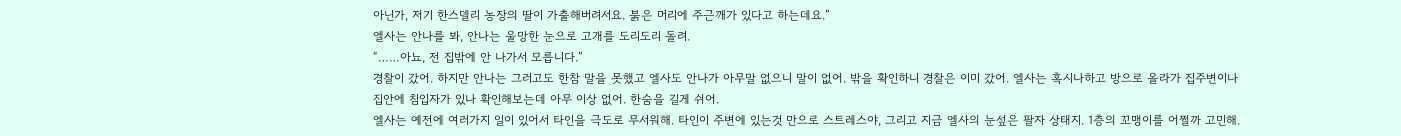아닌가, 저기 한스델리 농장의 딸이 가출해버려서요. 붉은 머리에 주근깨가 있다고 하는데요.”
엘사는 안나를 봐, 안나는 울망한 눈으로 고개를 도리도리 돌려.
“……아뇨, 전 집밖에 안 나가서 모릅니다.”
경찰이 갔어. 하지만 안나는 그러고도 한참 말을 못했고 엘사도 안나가 아무말 없으니 말이 없어. 밖을 확인하니 경찰은 이미 갔어. 엘사는 혹시나하고 방으로 올라가 집주변이나 집안에 침입자가 있나 확인해보는데 아무 이상 없어. 한숨을 길게 쉬어.
엘사는 예전에 여러가지 일이 있어서 타인을 극도로 무서워해. 타인이 주변에 있는것 만으로 스트레스야, 그리고 지금 엘사의 눈섶은 팔자 상태지. 1층의 꼬맹이를 어쩔까 고민해.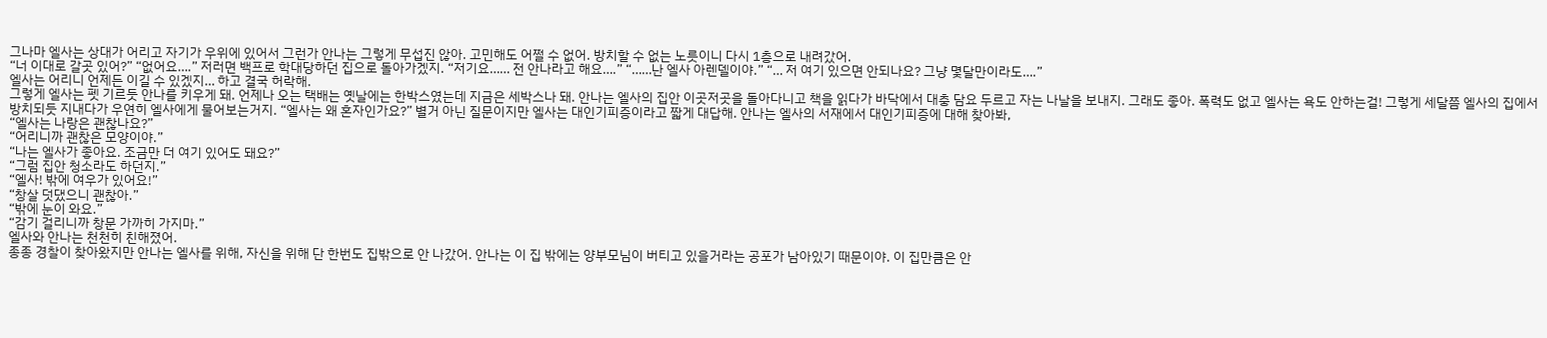그나마 엘사는 상대가 어리고 자기가 우위에 있어서 그런가 안나는 그렇게 무섭진 않아. 고민해도 어쩔 수 없어. 방치할 수 없는 노릇이니 다시 1층으로 내려갔어.
“너 이대로 갈곳 있어?” “없어요….” 저러면 백프로 학대당하던 집으로 돌아가겠지. “저기요…… 전 안나라고 해요….” “……난 엘사 아렌델이야.” “… 저 여기 있으면 안되나요? 그냥 몇달만이라도….”
엘사는 어리니 언제든 이길 수 있겠지… 하고 결국 허락해.
그렇게 엘사는 펫 기르듯 안나를 키우게 돼. 언제나 오는 택배는 옛날에는 한박스였는데 지금은 세박스나 돼. 안나는 엘사의 집안 이곳저곳을 돌아다니고 책을 읽다가 바닥에서 대충 담요 두르고 자는 나날을 보내지. 그래도 좋아. 폭력도 없고 엘사는 욕도 안하는걸! 그렇게 세달쯤 엘사의 집에서 방치되듯 지내다가 우연히 엘사에게 물어보는거지. “엘사는 왜 혼자인가요?” 별거 아닌 질문이지만 엘사는 대인기피증이라고 짧게 대답해. 안나는 엘사의 서재에서 대인기피증에 대해 찾아봐,
“엘사는 나랑은 괜찮나요?”
“어리니까 괜찮은 모양이야.”
“나는 엘사가 좋아요. 조금만 더 여기 있어도 돼요?”
“그럼 집안 청소라도 하던지.”
“엘사! 밖에 여우가 있어요!”
“창살 덧댔으니 괜찮아.”
“밖에 눈이 와요.”
“감기 걸리니까 창문 가까히 가지마.”
엘사와 안나는 천천히 친해졌어.
종종 경찰이 찾아왔지만 안나는 엘사를 위해, 자신을 위해 단 한번도 집밖으로 안 나갔어. 안나는 이 집 밖에는 양부모님이 버티고 있을거라는 공포가 남아있기 때문이야. 이 집만큼은 안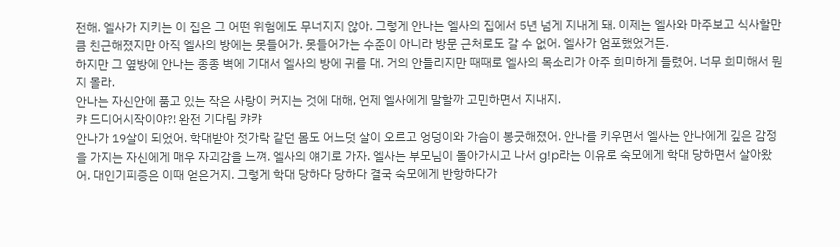전해. 엘사가 지키는 이 집은 그 어떤 위험에도 무너지지 않아. 그렇게 안나는 엘사의 집에서 5년 넘게 지내게 돼. 이제는 엘사와 마주보고 식사할만큼 친근해졌지만 아직 엘사의 방에는 못들어가. 못들어가는 수준이 아니라 방문 근처로도 갈 수 없어. 엘사가 엄포했었거든.
하지만 그 옆방에 안나는 종종 벽에 기대서 엘사의 방에 귀를 대. 거의 안들리지만 때때로 엘사의 목소리가 아주 희미하게 들렸어. 너무 희미해서 뭔지 몰라.
안나는 자신안에 품고 있는 작은 사랑이 커지는 것에 대해, 언제 엘사에게 말할까 고민하면서 지내지.
캬 드디어시작이야?! 완전 기다림 캬캬
안나가 19살이 되었어. 학대받아 젓가락 같던 몸도 어느덧 살이 오르고 엉덩이와 가슴이 봉긋해졌어. 안나를 키우면서 엘사는 안나에게 깊은 감정을 가지는 자신에게 매우 자괴감을 느껴. 엘사의 얘기로 가자. 엘사는 부모님이 돌아가시고 나서 g!p라는 이유로 숙모에게 학대 당하면서 살아왔어. 대인기피증은 이때 얻은거지. 그렇게 학대 당하다 당하다 결국 숙모에게 반항하다가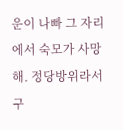운이 나빠 그 자리에서 숙모가 사망해. 정당방위라서 구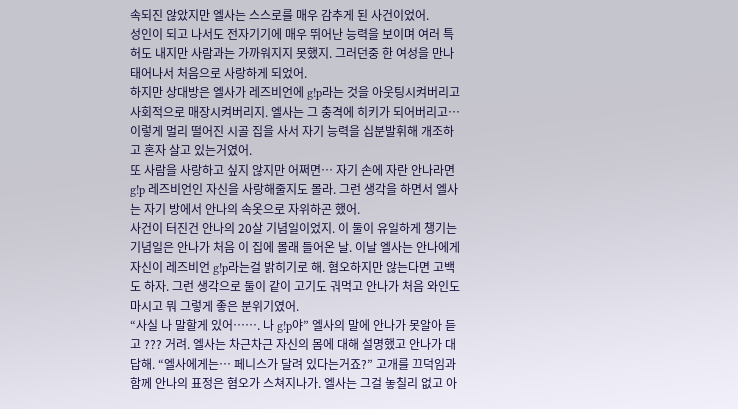속되진 않았지만 엘사는 스스로를 매우 감추게 된 사건이었어.
성인이 되고 나서도 전자기기에 매우 뛰어난 능력을 보이며 여러 특허도 내지만 사람과는 가까워지지 못했지. 그러던중 한 여성을 만나 태어나서 처음으로 사랑하게 되었어.
하지만 상대방은 엘사가 레즈비언에 g!p라는 것을 아웃팅시켜버리고 사회적으로 매장시켜버리지. 엘사는 그 충격에 히키가 되어버리고… 이렇게 멀리 떨어진 시골 집을 사서 자기 능력을 십분발휘해 개조하고 혼자 살고 있는거였어.
또 사람을 사랑하고 싶지 않지만 어쩌면… 자기 손에 자란 안나라면 g!p 레즈비언인 자신을 사랑해줄지도 몰라. 그런 생각을 하면서 엘사는 자기 방에서 안나의 속옷으로 자위하곤 했어.
사건이 터진건 안나의 20살 기념일이었지. 이 둘이 유일하게 챙기는 기념일은 안나가 처음 이 집에 몰래 들어온 날. 이날 엘사는 안나에게 자신이 레즈비언 g!p라는걸 밝히기로 해. 혐오하지만 않는다면 고백도 하자. 그런 생각으로 둘이 같이 고기도 궈먹고 안나가 처음 와인도 마시고 뭐 그렇게 좋은 분위기였어.
“사실 나 말할게 있어……. 나 g!p야” 엘사의 말에 안나가 못알아 듣고 ??? 거려. 엘사는 차근차근 자신의 몸에 대해 설명했고 안나가 대답해. “엘사에게는… 페니스가 달려 있다는거죠?” 고개를 끄덕임과 함께 안나의 표정은 혐오가 스쳐지나가. 엘사는 그걸 놓칠리 없고 아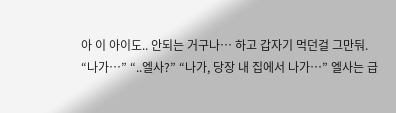아 이 아이도.. 안되는 거구나… 하고 갑자기 먹던걸 그만둬.
“나가…” “..엘사?” “나가, 당장 내 집에서 나가…” 엘사는 급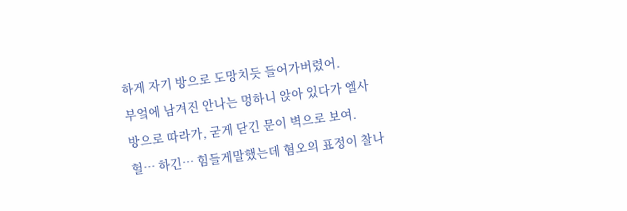하게 자기 방으로 도망치듯 들어가버렸어.
부엌에 남겨진 안나는 멍하니 앉아 있다가 엘사 방으로 따라가, 굳게 닫긴 문이 벽으로 보여.
헐… 하긴… 힘들게말했는데 혐오의 표정이 찰나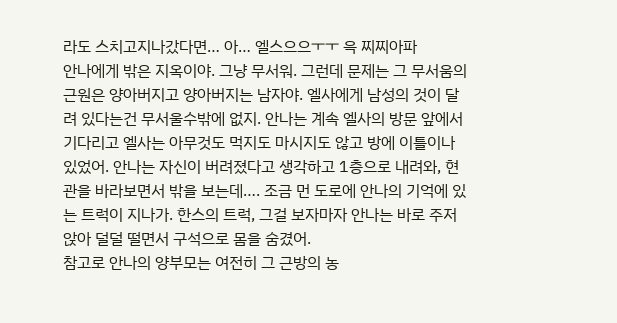라도 스치고지나갔다면… 아… 엘스으으ㅜㅜ 윽 찌찌아파
안나에게 밖은 지옥이야. 그냥 무서워. 그런데 문제는 그 무서움의 근원은 양아버지고 양아버지는 남자야. 엘사에게 남성의 것이 달려 있다는건 무서울수밖에 없지. 안나는 계속 엘사의 방문 앞에서 기다리고 엘사는 아무것도 먹지도 마시지도 않고 방에 이틀이나 있었어. 안나는 자신이 버려졌다고 생각하고 1층으로 내려와, 현관을 바라보면서 밖을 보는데…. 조금 먼 도로에 안나의 기억에 있는 트럭이 지나가. 한스의 트럭, 그걸 보자마자 안나는 바로 주저 앉아 덜덜 떨면서 구석으로 몸을 숨겼어.
참고로 안나의 양부모는 여전히 그 근방의 농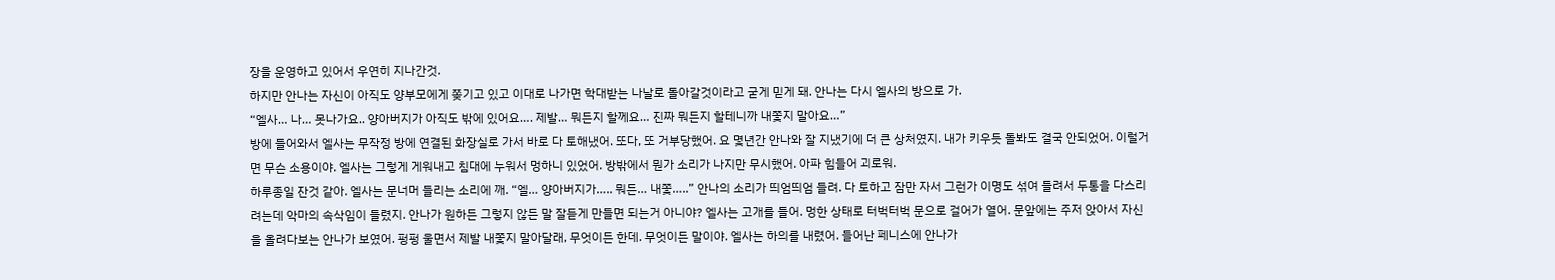장을 운영하고 있어서 우연히 지나간것.
하지만 안나는 자신이 아직도 양부모에게 쫒기고 있고 이대로 나가면 학대받는 나날로 돌아갈것이라고 굳게 믿게 돼. 안나는 다시 엘사의 방으로 가.
“엘사… 나… 못나가요.. 양아버지가 아직도 밖에 있어요…. 제발… 뭐든지 할께요… 진짜 뭐든지 할테니까 내쫓지 말아요…”
방에 들어와서 엘사는 무작정 방에 연결된 화장실로 가서 바로 다 토해냈어. 또다, 또 거부당했어. 요 몇년간 안나와 잘 지냈기에 더 큰 상처였지. 내가 키우듯 돌봐도 결국 안되었어. 이럴거면 무슨 소용이야. 엘사는 그렇게 게워내고 침대에 누워서 멍하니 있었어. 방밖에서 뭔가 소리가 나지만 무시했어. 아파 힘들어 괴로워.
하루종일 잔것 같아. 엘사는 문너머 들리는 소리에 깨. “엘… 양아버지가….. 뭐든… 내쫓…..” 안나의 소리가 띄엄띄엄 들려. 다 토하고 잠만 자서 그런가 이명도 섞여 들려서 두통을 다스리려는데 악마의 속삭임이 들렸지. 안나가 원하든 그렇지 않든 말 잘듣게 만들면 되는거 아니야? 엘사는 고개를 들어. 멍한 상태로 터벅터벅 문으로 걸어가 열어. 문앞에는 주저 앉아서 자신을 올려다보는 안나가 보였어. 펑펑 울면서 제발 내쫓지 말아달래, 무엇이든 한데. 무엇이든 말이야. 엘사는 하의를 내렸어. 들어난 페니스에 안나가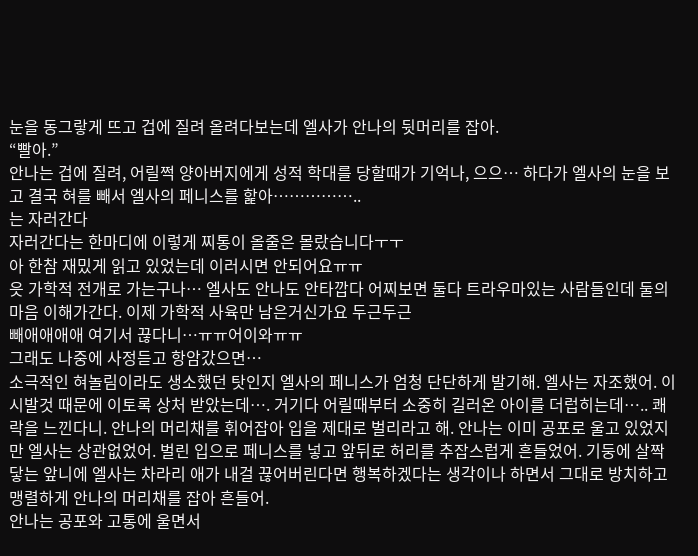눈을 동그랗게 뜨고 겁에 질려 올려다보는데 엘사가 안나의 뒷머리를 잡아.
“빨아.”
안나는 겁에 질려, 어릴쩍 양아버지에게 성적 학대를 당할때가 기억나, 으으… 하다가 엘사의 눈을 보고 결국 혀를 빼서 엘사의 페니스를 핥아……………..
는 자러간다
자러간다는 한마디에 이렇게 찌통이 올줄은 몰랐습니다ㅜㅜ
아 한참 재밌게 읽고 있었는데 이러시면 안되어요ㅠㅠ
읏 가학적 전개로 가는구나… 엘사도 안나도 안타깝다 어찌보면 둘다 트라우마있는 사람들인데 둘의 마음 이해가간다. 이제 가학적 사육만 남은거신가요 두근두근
빼애애애애 여기서 끊다니…ㅠㅠ어이와ㅠㅠ
그래도 나중에 사정듣고 항암갔으면…
소극적인 혀놀림이라도 생소했던 탓인지 엘사의 페니스가 엄청 단단하게 발기해. 엘사는 자조했어. 이 시발것 때문에 이토록 상처 받았는데…. 거기다 어릴때부터 소중히 길러온 아이를 더럽히는데….. 쾌락을 느낀다니. 안나의 머리채를 휘어잡아 입을 제대로 벌리라고 해. 안나는 이미 공포로 울고 있었지만 엘사는 상관없었어. 벌린 입으로 페니스를 넣고 앞뒤로 허리를 추잡스럽게 흔들었어. 기둥에 살짝 닿는 앞니에 엘사는 차라리 애가 내걸 끊어버린다면 행복하겠다는 생각이나 하면서 그대로 방치하고 맹렬하게 안나의 머리채를 잡아 흔들어.
안나는 공포와 고통에 울면서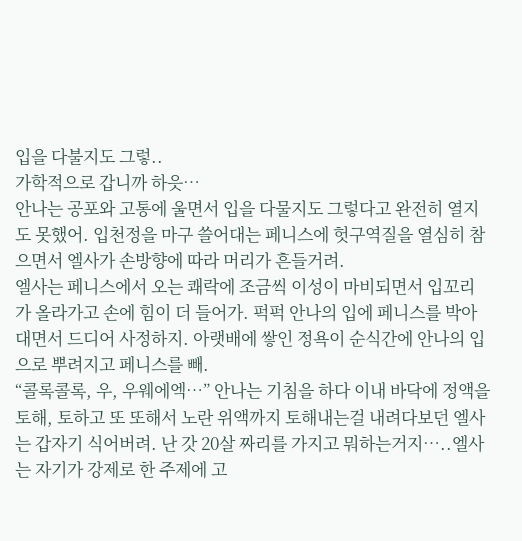입을 다불지도 그렇..
가학적으로 갑니까 하읏…
안나는 공포와 고통에 울면서 입을 다물지도 그렇다고 완전히 열지도 못했어. 입천정을 마구 쓸어대는 페니스에 헛구역질을 열심히 참으면서 엘사가 손방향에 따라 머리가 흔들거려.
엘사는 페니스에서 오는 쾌락에 조금씩 이성이 마비되면서 입꼬리가 올라가고 손에 힘이 더 들어가. 퍽퍽 안나의 입에 페니스를 박아대면서 드디어 사정하지. 아랫배에 쌓인 정욕이 순식간에 안나의 입으로 뿌려지고 페니스를 빼.
“콜록콜록, 우, 우웨에엑…” 안나는 기침을 하다 이내 바닥에 정액을 토해, 토하고 또 또해서 노란 위액까지 토해내는걸 내려다보던 엘사는 갑자기 식어버려. 난 갓 20살 짜리를 가지고 뭐하는거지…..엘사는 자기가 강제로 한 주제에 고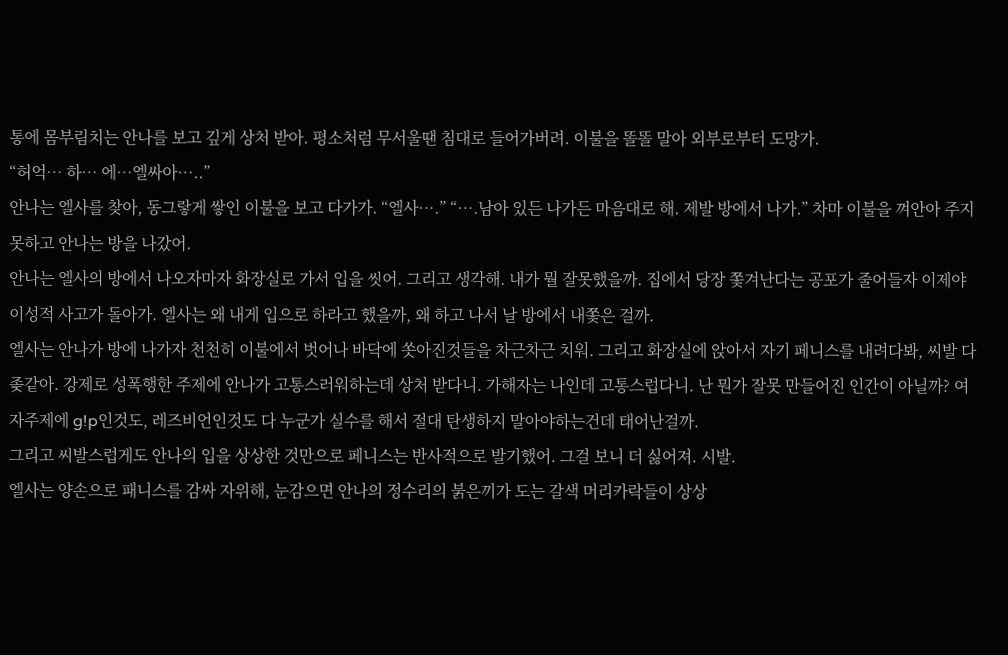통에 몸부림치는 안나를 보고 깊게 상처 받아. 평소처럼 무서울땐 침대로 들어가버려. 이불을 똘똘 말아 외부로부터 도망가.
“허억… 하… 에…엘싸아…..”
안나는 엘사를 찾아, 동그랗게 쌓인 이불을 보고 다가가. “엘사….” “….남아 있든 나가든 마음대로 해. 제발 방에서 나가.” 차마 이불을 껴안아 주지 못하고 안나는 방을 나갔어.
안나는 엘사의 방에서 나오자마자 화장실로 가서 입을 씻어. 그리고 생각해. 내가 뭘 잘못했을까. 집에서 당장 쫓겨난다는 공포가 줄어들자 이제야 이성적 사고가 돌아가. 엘사는 왜 내게 입으로 하라고 했을까, 왜 하고 나서 날 방에서 내쫓은 걸까.
엘사는 안나가 방에 나가자 천천히 이불에서 벗어나 바닥에 쏫아진것들을 차근차근 치워. 그리고 화장실에 앉아서 자기 페니스를 내려다봐, 씨발 다 좆같아. 강제로 성폭행한 주제에 안나가 고통스러워하는데 상처 받다니. 가해자는 나인데 고통스럽다니. 난 뭔가 잘못 만들어진 인간이 아닐까? 여자주제에 g!p인것도, 레즈비언인것도 다 누군가 실수를 해서 절대 탄생하지 말아야하는건데 태어난걸까.
그리고 씨발스럽게도 안나의 입을 상상한 것만으로 페니스는 반사적으로 발기했어. 그걸 보니 더 싫어져. 시발.
엘사는 양손으로 패니스를 감싸 자위해, 눈감으면 안나의 정수리의 붉은끼가 도는 갈색 머리카락들이 상상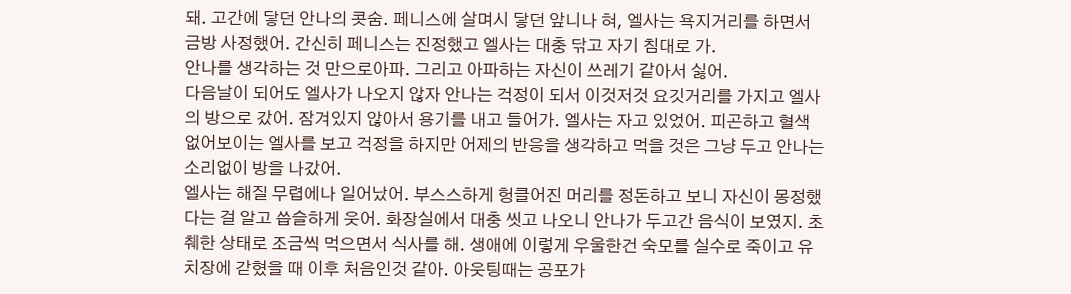돼. 고간에 닿던 안나의 콧숨. 페니스에 살며시 닿던 앞니나 혀, 엘사는 욕지거리를 하면서 금방 사정했어. 간신히 페니스는 진정했고 엘사는 대충 닦고 자기 침대로 가.
안나를 생각하는 것 만으로아파. 그리고 아파하는 자신이 쓰레기 같아서 싫어.
다음날이 되어도 엘사가 나오지 않자 안나는 걱정이 되서 이것저것 요깃거리를 가지고 엘사의 방으로 갔어. 잠겨있지 않아서 용기를 내고 들어가. 엘사는 자고 있었어. 피곤하고 혈색 없어보이는 엘사를 보고 걱정을 하지만 어제의 반응을 생각하고 먹을 것은 그냥 두고 안나는 소리없이 방을 나갔어.
엘사는 해질 무렵에나 일어났어. 부스스하게 헝클어진 머리를 정돈하고 보니 자신이 몽정했다는 걸 알고 씁슬하게 웃어. 화장실에서 대충 씻고 나오니 안나가 두고간 음식이 보였지. 초췌한 상태로 조금씩 먹으면서 식사를 해. 생애에 이렇게 우울한건 숙모를 실수로 죽이고 유치장에 갇혔을 때 이후 처음인것 같아. 아웃팅때는 공포가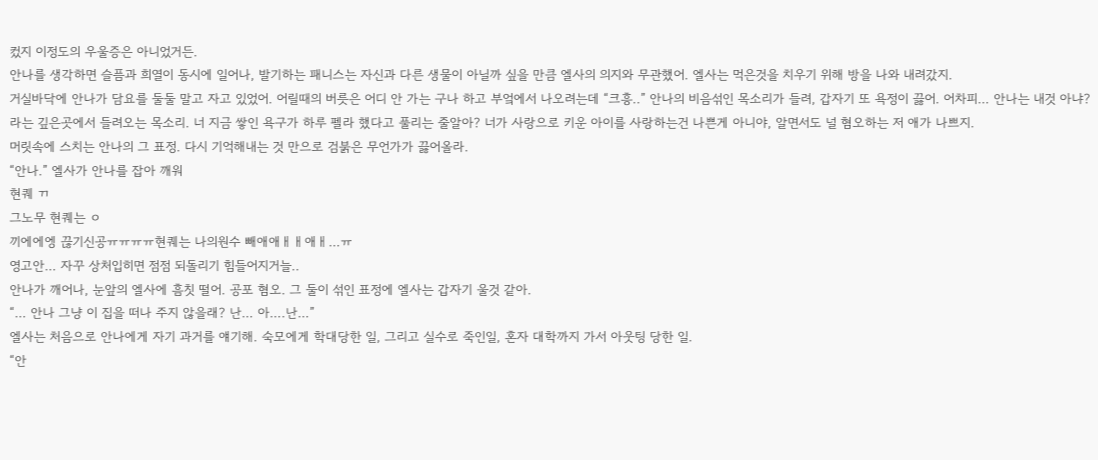컸지 이정도의 우울증은 아니었거든.
안나를 생각하면 슬픔과 희열이 동시에 일어나, 발기하는 패니스는 자신과 다른 생물이 아닐까 싶을 만큼 엘사의 의지와 무관했어. 엘사는 먹은것을 치우기 위해 방을 나와 내려갔지.
거실바닥에 안나가 담요를 둘둘 말고 자고 있었어. 어릴때의 버릇은 어디 안 가는 구나 하고 부엌에서 나오려는데 “크흥..” 안나의 비음섞인 목소리가 들려, 갑자기 또 욕정이 끓어. 어차피… 안나는 내것 아냐? 라는 깊은곳에서 들려오는 목소리. 너 지금 쌓인 욕구가 하루 펠라 했다고 풀리는 줄알아? 너가 사랑으로 키운 아이를 사랑하는건 나쁜게 아니야, 알면서도 널 혐오하는 저 애가 나쁘지.
머릿속에 스치는 안나의 그 표정. 다시 기억해내는 것 만으로 검붉은 무언가가 끓어올라.
“안나.” 엘사가 안나를 잡아 깨워
현퀘 ㄲ
그노무 현퀘는 ㅇ
끼에에엥 끊기신공ㅠㅠㅠㅠ현퀘는 나의원수 빼애애ㅐㅐ애ㅐ…ㅠ
영고안… 자꾸 상처입히면 점점 되돌리기 힘들어지거늘..
안나가 깨어나, 눈앞의 엘사에 흠칫 떨어. 공포 혐오. 그 둘이 섞인 표정에 엘사는 갑자기 울것 같아.
“… 안나 그냥 이 집을 떠나 주지 않을래? 난… 아….난…”
엘사는 처음으로 안나에게 자기 과거를 얘기해. 숙모에게 학대당한 일, 그리고 실수로 죽인일, 혼자 대학까지 가서 아웃팅 당한 일.
“안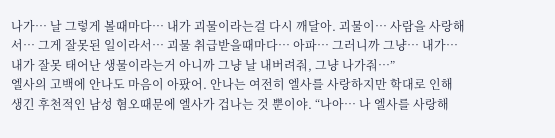나가… 날 그렇게 볼때마다… 내가 괴물이라는걸 다시 깨달아. 괴물이… 사람을 사랑해서… 그게 잘못된 일이라서… 괴물 취급받을때마다… 아파… 그러니까 그냥… 내가… 내가 잘못 태어난 생물이라는거 아니까 그냥 날 내버려줘, 그냥 나가줘…”
엘사의 고백에 안나도 마음이 아팠어. 안나는 여전히 엘사를 사랑하지만 학대로 인해 생긴 후천적인 남성 혐오때문에 엘사가 겁나는 것 뿐이야. “나아… 나 엘사를 사랑해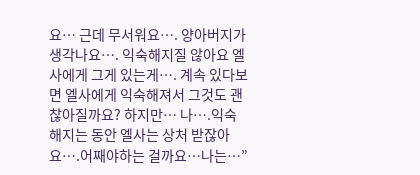요… 근데 무서워요…. 양아버지가 생각나요…. 익숙해지질 않아요 엘사에게 그게 있는게…. 계속 있다보면 엘사에게 익숙해져서 그것도 괜찮아질까요? 하지만… 나….익숙해지는 동안 엘사는 상처 받잖아요….어째야하는 걸까요…나는…”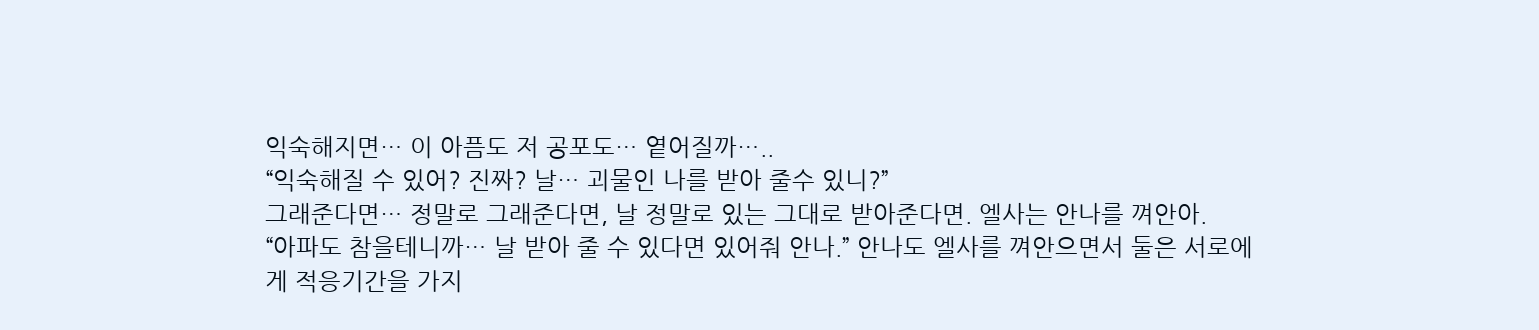익숙해지면… 이 아픔도 저 공포도… 옅어질까…..
“익숙해질 수 있어? 진짜? 날… 괴물인 나를 받아 줄수 있니?”
그래준다면… 정말로 그래준다면, 날 정말로 있는 그대로 받아준다면. 엘사는 안나를 껴안아.
“아파도 참을테니까… 날 받아 줄 수 있다면 있어줘 안나.” 안나도 엘사를 껴안으면서 둘은 서로에게 적응기간을 가지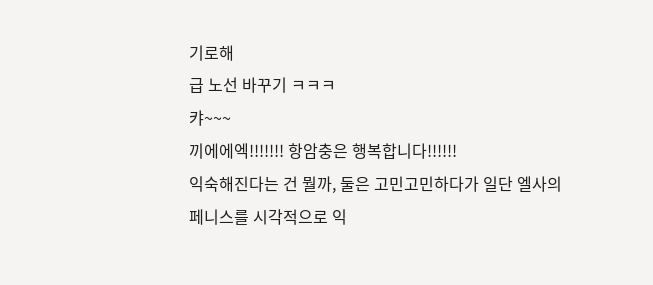기로해
급 노선 바꾸기 ㅋㅋㅋ
캬~~~
끼에에엑!!!!!!! 항암충은 행복합니다!!!!!!
익숙해진다는 건 뭘까, 둘은 고민고민하다가 일단 엘사의 페니스를 시각적으로 익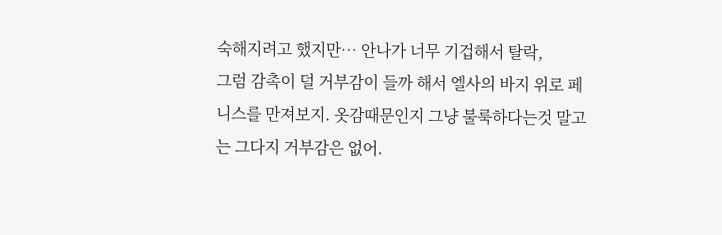숙해지려고 했지만… 안나가 너무 기겁해서 탈락,
그럼 감촉이 덜 거부감이 들까 해서 엘사의 바지 위로 페니스를 만져보지. 옷감때문인지 그냥 불룩하다는것 말고는 그다지 거부감은 없어.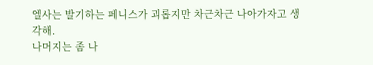엘사는 발기하는 페니스가 괴롭지만 차근차근 나아가자고 생각해.
나머지는 좀 나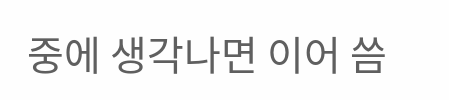중에 생각나면 이어 씀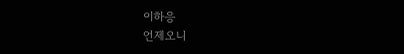이하응
언제오니